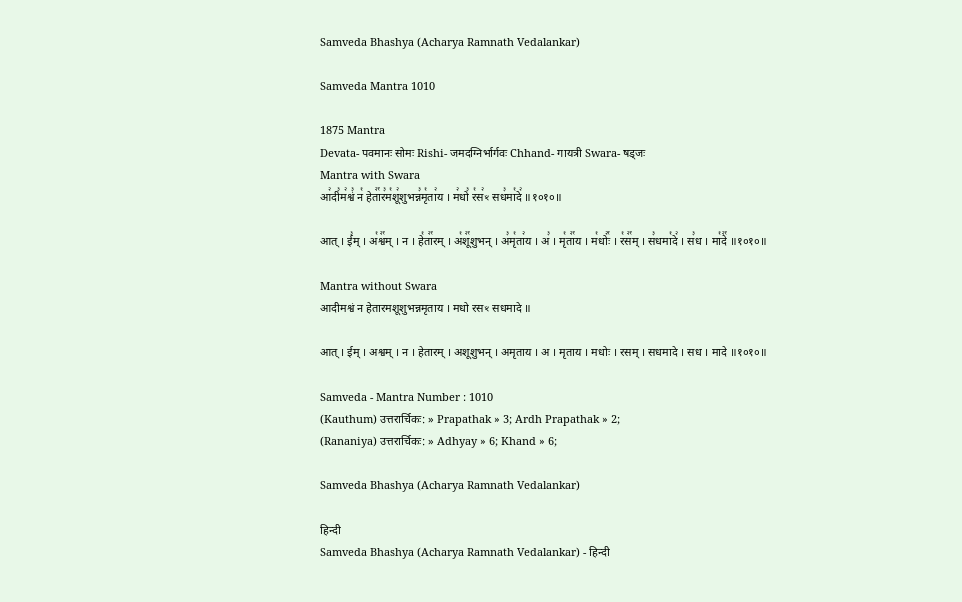Samveda Bhashya (Acharya Ramnath Vedalankar)

Samveda Mantra 1010

1875 Mantra
Devata- पवमानः सोमः Rishi- जमदग्निर्भार्गवः Chhand- गायत्री Swara- षड्जः
Mantra with Swara
आ꣢दी꣣म꣢श्वं꣣ न꣡ हेता꣢꣯र꣣म꣡शू꣢शुभन्न꣣मृ꣡ता꣢य । म꣢धो꣣ र꣡स꣢ꣳ सध꣣मा꣡दे꣢ ॥१०१०॥

आत् । ई꣣म् । अ꣡श्व꣢꣯म् । न । हे꣡ता꣢꣯रम् । अ꣡शू꣢꣯शुभन् । अ꣣मृ꣡ता꣢य । अ꣣ । मृ꣡ता꣢꣯य । म꣡धोः꣢꣯ । र꣡स꣢꣯म् । स꣣धमा꣡दे꣢ । स꣣ध । मा꣡दे꣢꣯ ॥१०१०॥

Mantra without Swara
आदीमश्वं न हेतारमशूशुभन्नमृताय । मधो रसꣳ सधमादे ॥

आत् । ईम् । अश्वम् । न । हेतारम् । अशूशुभन् । अमृताय । अ । मृताय । मधोः । रसम् । सधमादे । सध । मादे ॥१०१०॥

Samveda - Mantra Number : 1010
(Kauthum) उत्तरार्चिकः: » Prapathak » 3; Ardh Prapathak » 2;
(Rananiya) उत्तरार्चिकः: » Adhyay » 6; Khand » 6;

Samveda Bhashya (Acharya Ramnath Vedalankar)

हिन्दी
Samveda Bhashya (Acharya Ramnath Vedalankar) - हिन्दी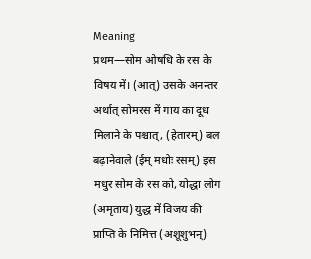Meaning
प्रथम—सोम ओषधि के रस के विषय में। (आत्) उसके अनन्तर अर्थात् सोमरस में गाय का दूध मिलाने के पश्चात्, (हेतारम्) बल बढ़ानेवाले (ईम् मधोः रसम्) इस मधुर सोम के रस को, योद्धा लोग (अमृताय) युद्ध में विजय की प्राप्ति के निमित्त (अशूशुभन्)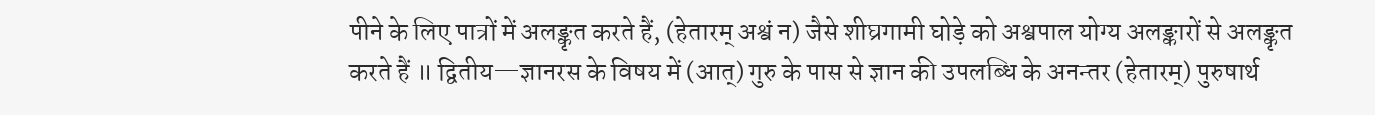पीने के लिए पात्रों में अलङ्कृत करते हैं, (हेतारम् अश्वं न) जैसे शीघ्रगामी घोड़े को अश्वपाल योग्य अलङ्कारों से अलङ्कृत करते हैं ॥ द्वितीय—ज्ञानरस के विषय में (आत्) गुरु के पास से ज्ञान की उपलब्धि के अनन्तर (हेतारम्) पुरुषार्थ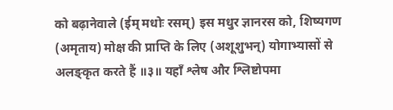को बढ़ानेवाले (ईम् मधोः रसम्) इस मधुर ज्ञानरस को, शिष्यगण (अमृताय) मोक्ष की प्राप्ति के लिए (अशूशुभन्) योगाभ्यासों से अलङ्कृत करते हैं ॥३॥ यहाँ श्लेष और श्लिष्टोपमा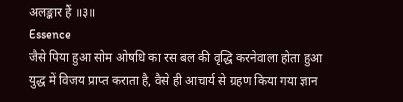अलङ्कार हैं ॥३॥
Essence
जैसे पिया हुआ सोम ओषधि का रस बल की वृद्धि करनेवाला होता हुआ युद्ध में विजय प्राप्त कराता है, वैसे ही आचार्य से ग्रहण किया गया ज्ञान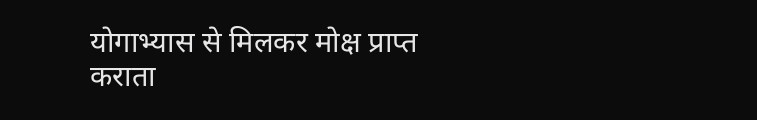योगाभ्यास से मिलकर मोक्ष प्राप्त कराता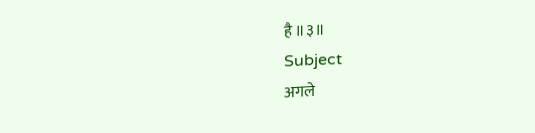है ॥३॥
Subject
अगले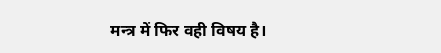मन्त्र में फिर वही विषय है।